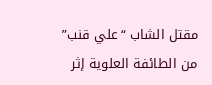مقتل الشاب “علي قنب” من الطائفة العلوية إثر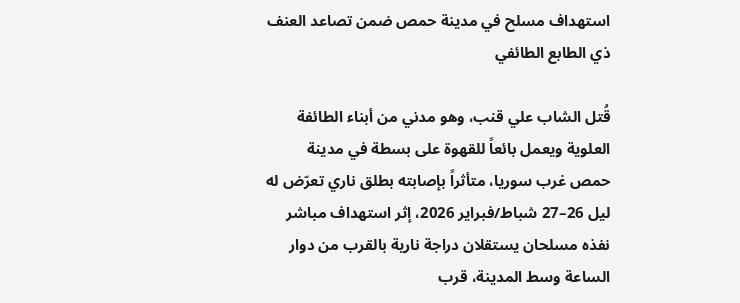استهداف مسلح في مدينة حمص ضمن تصاعد العنف ذي الطابع الطائفي

قُتل الشاب علي قنب، وهو مدني من أبناء الطائفة العلوية ويعمل بائعاً للقهوة على بسطة في مدينة حمص غرب سوريا، متأثراً بإصابته بطلق ناري تعرّض له ليل 26–27 شباط/فبراير 2026، إثر استهداف مباشر نفذه مسلحان يستقلان دراجة نارية بالقرب من دوار الساعة وسط المدينة، قرب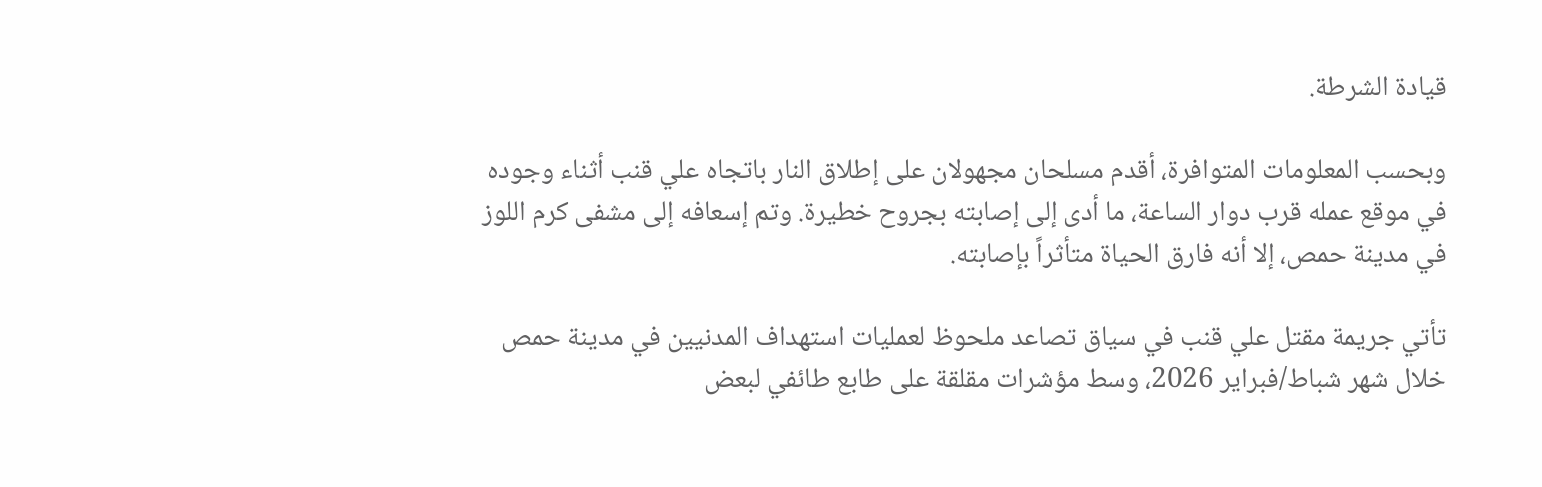قيادة الشرطة.

وبحسب المعلومات المتوافرة، أقدم مسلحان مجهولان على إطلاق النار باتجاه علي قنب أثناء وجوده في موقع عمله قرب دوار الساعة، ما أدى إلى إصابته بجروح خطيرة. وتم إسعافه إلى مشفى كرم اللوز في مدينة حمص، إلا أنه فارق الحياة متأثراً بإصابته.

تأتي جريمة مقتل علي قنب في سياق تصاعد ملحوظ لعمليات استهداف المدنيين في مدينة حمص خلال شهر شباط/فبراير 2026، وسط مؤشرات مقلقة على طابع طائفي لبعض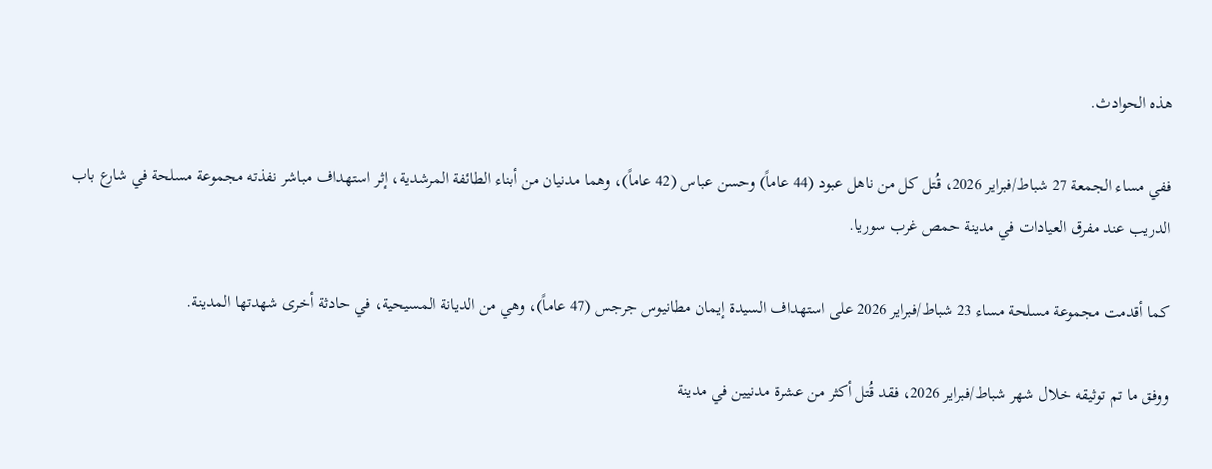هذه الحوادث.

ففي مساء الجمعة 27 شباط/فبراير 2026، قُتل كل من ناهل عبود (44 عاماً) وحسن عباس (42 عاماً)، وهما مدنيان من أبناء الطائفة المرشدية، إثر استهداف مباشر نفذته مجموعة مسلحة في شارع باب الدريب عند مفرق العيادات في مدينة حمص غرب سوريا.

كما أقدمت مجموعة مسلحة مساء 23 شباط/فبراير 2026 على استهداف السيدة إيمان مطانيوس جرجس (47 عاماً)، وهي من الديانة المسيحية، في حادثة أخرى شهدتها المدينة.

ووفق ما تم توثيقه خلال شهر شباط/فبراير 2026، فقد قُتل أكثر من عشرة مدنيين في مدينة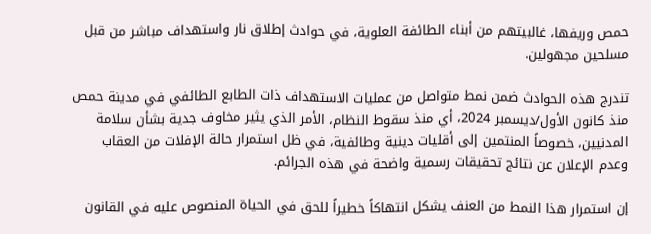حمص وريفها، غالبيتهم من أبناء الطائفة العلوية، في حوادث إطلاق نار واستهداف مباشر من قبل مسلحين مجهولين.

تندرج هذه الحوادث ضمن نمط متواصل من عمليات الاستهداف ذات الطابع الطائفي في مدينة حمص منذ كانون الأول/ديسمبر 2024، أي منذ سقوط النظام، الأمر الذي يثير مخاوف جدية بشأن سلامة المدنيين، خصوصاً المنتمين إلى أقليات دينية وطائفية، في ظل استمرار حالة الإفلات من العقاب وعدم الإعلان عن نتائج تحقيقات رسمية واضحة في هذه الجرائم.

إن استمرار هذا النمط من العنف يشكل انتهاكاً خطيراً للحق في الحياة المنصوص عليه في القانون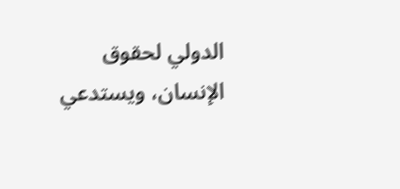الدولي لحقوق الإنسان، ويستدعي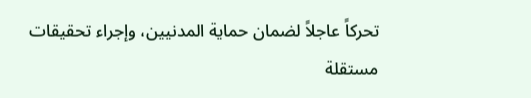تحركاً عاجلاً لضمان حماية المدنيين، وإجراء تحقيقات مستقلة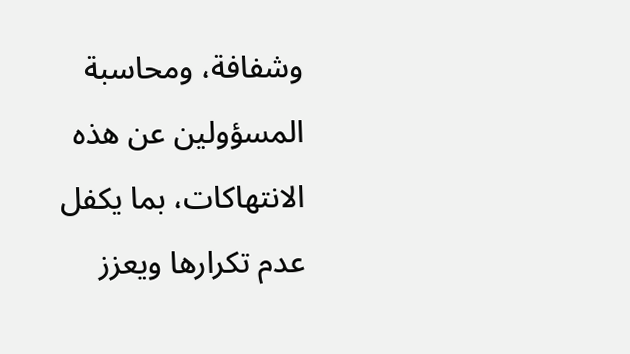وشفافة، ومحاسبة المسؤولين عن هذه الانتهاكات، بما يكفل عدم تكرارها ويعزز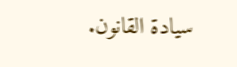سيادة القانون.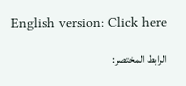English version: Click here

الرابط المختصر: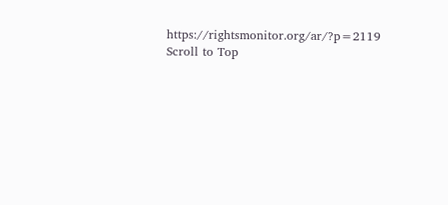https://rightsmonitor.org/ar/?p=2119
Scroll to Top